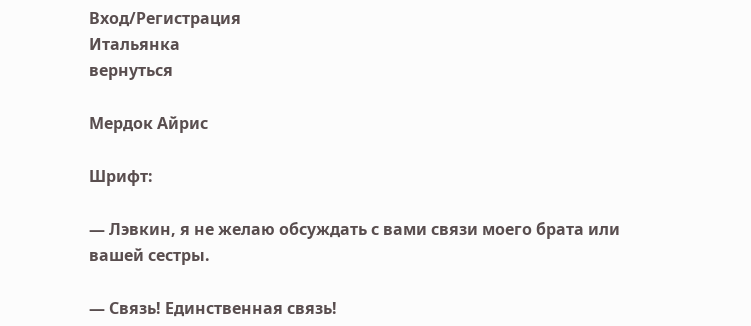Вход/Регистрация
Итальянка
вернуться

Мердок Айрис

Шрифт:

— Лэвкин, я не желаю обсуждать с вами связи моего брата или вашей сестры.

— Связь! Единственная связь!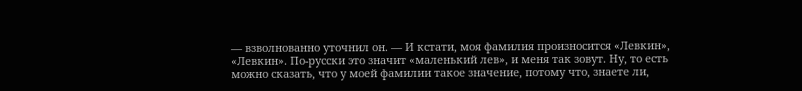— взволнованно уточнил он. — И кстати, моя фамилия произносится «Левкин», «Левкин». По-русски это значит «маленький лев», и меня так зовут. Ну, то есть можно сказать, что у моей фамилии такое значение, потому что, знаете ли,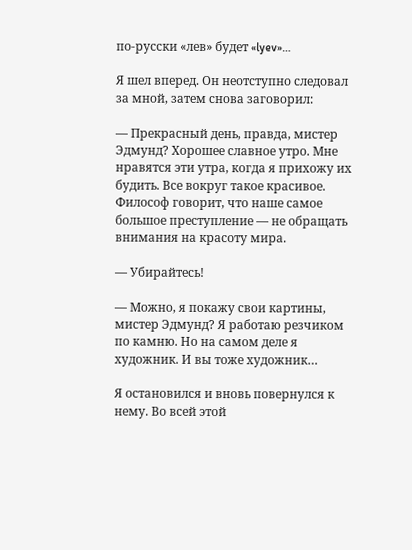по-русски «лев» будет «lyev»…

Я шел вперед. Он неотступно следовал за мной, затем снова заговорил:

— Прекрасный день, правда, мистер Эдмунд? Хорошее славное утро. Мне нравятся эти утра, когда я прихожу их будить. Все вокруг такое красивое. Философ говорит, что наше самое большое преступление — не обращать внимания на красоту мира.

— Убирайтесь!

— Можно, я покажу свои картины, мистер Эдмунд? Я работаю резчиком по камню. Но на самом деле я художник. И вы тоже художник…

Я остановился и вновь повернулся к нему. Во всей этой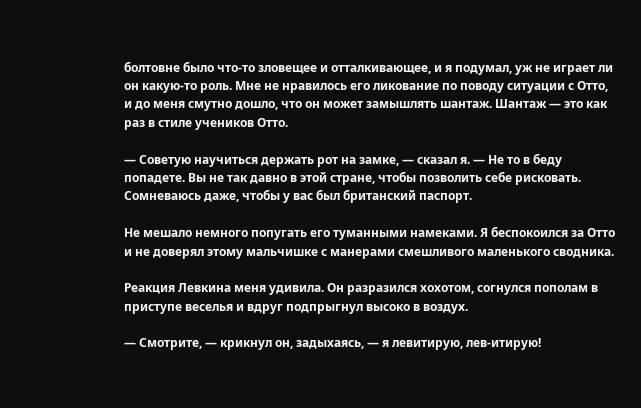болтовне было что-то зловещее и отталкивающее, и я подумал, уж не играет ли он какую-то роль. Мне не нравилось его ликование по поводу ситуации с Отто, и до меня смутно дошло, что он может замышлять шантаж. Шантаж — это как раз в стиле учеников Отто.

— Советую научиться держать рот на замке, — сказал я. — Не то в беду попадете. Вы не так давно в этой стране, чтобы позволить себе рисковать. Сомневаюсь даже, чтобы у вас был британский паспорт.

Не мешало немного попугать его туманными намеками. Я беспокоился за Отто и не доверял этому мальчишке с манерами смешливого маленького сводника.

Реакция Левкина меня удивила. Он разразился хохотом, согнулся пополам в приступе веселья и вдруг подпрыгнул высоко в воздух.

— Смотрите, — крикнул он, задыхаясь, — я левитирую, лев-итирую!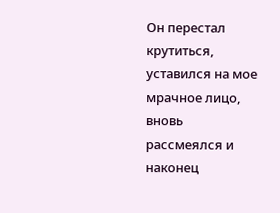Он перестал крутиться, уставился на мое мрачное лицо, вновь рассмеялся и наконец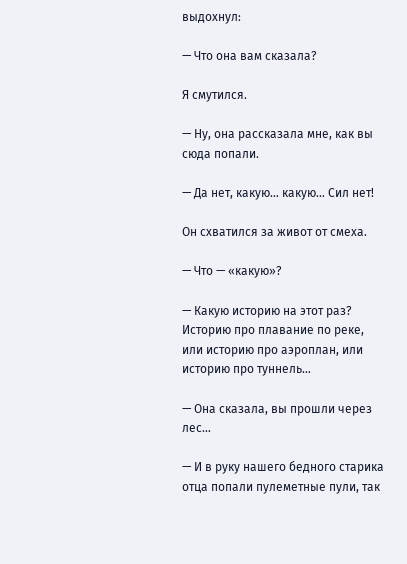выдохнул:

— Что она вам сказала?

Я смутился.

— Ну, она рассказала мне, как вы сюда попали.

— Да нет, какую… какую… Сил нет!

Он схватился за живот от смеха.

— Что — «какую»?

— Какую историю на этот раз? Историю про плавание по реке, или историю про аэроплан, или историю про туннель…

— Она сказала, вы прошли через лес…

— И в руку нашего бедного старика отца попали пулеметные пули, так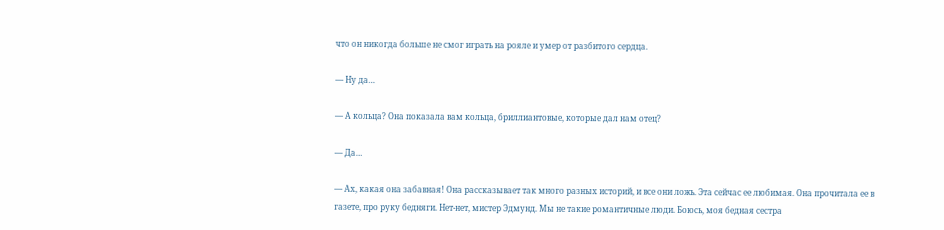что он никогда больше не смог играть на рояле и умер от разбитого сердца.

— Ну да…

— А кольца? Она показала вам кольца, бриллиантовые, которые дал нам отец?

— Да…

— Ах, какая она забавная! Она рассказывает так много разных историй, и все они ложь. Эта сейчас ее любимая. Она прочитала ее в газете, про руку бедняги. Нет-нет, мистер Эдмунд. Мы не такие романтичные люди. Боюсь, моя бедная сестра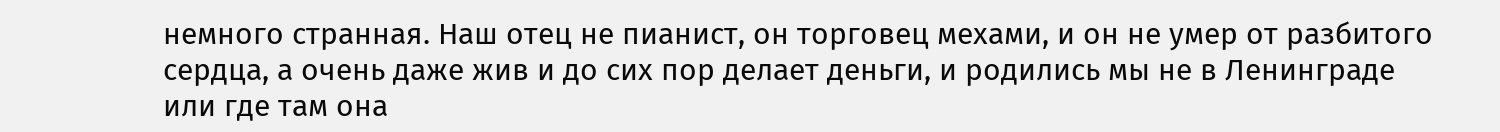немного странная. Наш отец не пианист, он торговец мехами, и он не умер от разбитого сердца, а очень даже жив и до сих пор делает деньги, и родились мы не в Ленинграде или где там она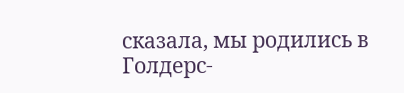сказала, мы родились в Голдерс-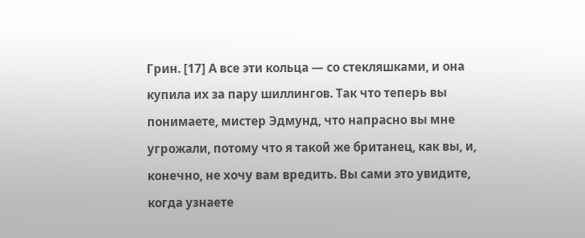Грин. [17] А все эти кольца — со стекляшками, и она купила их за пару шиллингов. Так что теперь вы понимаете, мистер Эдмунд, что напрасно вы мне угрожали, потому что я такой же британец, как вы, и, конечно, не хочу вам вредить. Вы сами это увидите, когда узнаете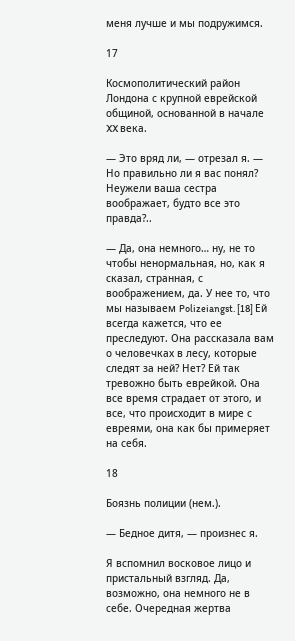меня лучше и мы подружимся.

17

Космополитический район Лондона с крупной еврейской общиной, основанной в начале XX века.

— Это вряд ли, — отрезал я. — Но правильно ли я вас понял? Неужели ваша сестра воображает, будто все это правда?..

— Да, она немного… ну, не то чтобы ненормальная, но, как я сказал, странная, с воображением, да. У нее то, что мы называем Polizeiangst. [18] Ей всегда кажется, что ее преследуют. Она рассказала вам о человечках в лесу, которые следят за ней? Нет? Ей так тревожно быть еврейкой. Она все время страдает от этого, и все, что происходит в мире с евреями, она как бы примеряет на себя.

18

Боязнь полиции (нем.).

— Бедное дитя, — произнес я.

Я вспомнил восковое лицо и пристальный взгляд. Да, возможно, она немного не в себе. Очередная жертва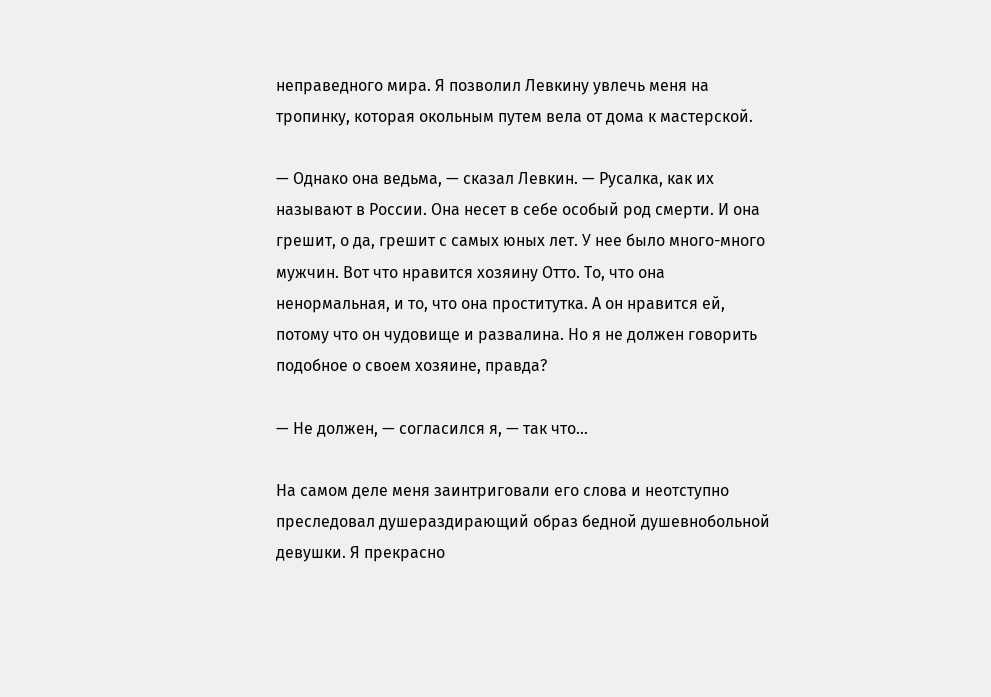неправедного мира. Я позволил Левкину увлечь меня на тропинку, которая окольным путем вела от дома к мастерской.

— Однако она ведьма, — сказал Левкин. — Русалка, как их называют в России. Она несет в себе особый род смерти. И она грешит, о да, грешит с самых юных лет. У нее было много-много мужчин. Вот что нравится хозяину Отто. То, что она ненормальная, и то, что она проститутка. А он нравится ей, потому что он чудовище и развалина. Но я не должен говорить подобное о своем хозяине, правда?

— Не должен, — согласился я, — так что…

На самом деле меня заинтриговали его слова и неотступно преследовал душераздирающий образ бедной душевнобольной девушки. Я прекрасно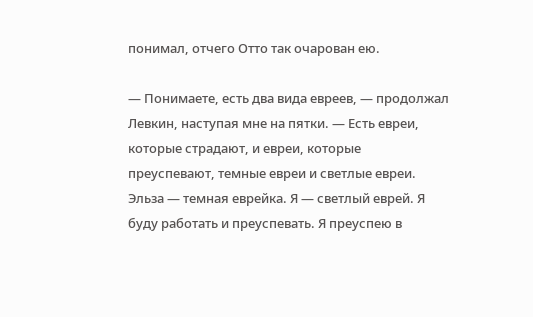понимал, отчего Отто так очарован ею.

— Понимаете, есть два вида евреев, — продолжал Левкин, наступая мне на пятки. — Есть евреи, которые страдают, и евреи, которые преуспевают, темные евреи и светлые евреи. Эльза — темная еврейка. Я — светлый еврей. Я буду работать и преуспевать. Я преуспею в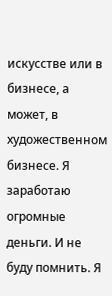искусстве или в бизнесе, а может, в художественном бизнесе. Я заработаю огромные деньги. И не буду помнить. Я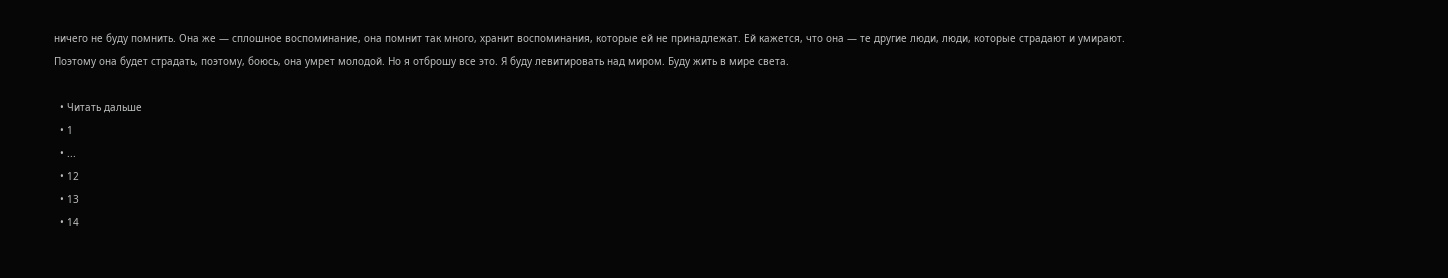ничего не буду помнить. Она же — сплошное воспоминание, она помнит так много, хранит воспоминания, которые ей не принадлежат. Ей кажется, что она — те другие люди, люди, которые страдают и умирают. Поэтому она будет страдать, поэтому, боюсь, она умрет молодой. Но я отброшу все это. Я буду левитировать над миром. Буду жить в мире света.

  • Читать дальше
  • 1
  • ...
  • 12
  • 13
  • 14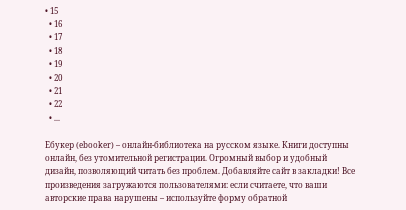• 15
  • 16
  • 17
  • 18
  • 19
  • 20
  • 21
  • 22
  • ...

Ебукер (ebooker) – онлайн-библиотека на русском языке. Книги доступны онлайн, без утомительной регистрации. Огромный выбор и удобный дизайн, позволяющий читать без проблем. Добавляйте сайт в закладки! Все произведения загружаются пользователями: если считаете, что ваши авторские права нарушены – используйте форму обратной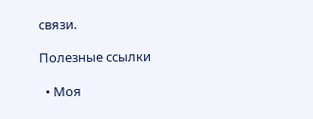связи.

Полезные ссылки

  • Моя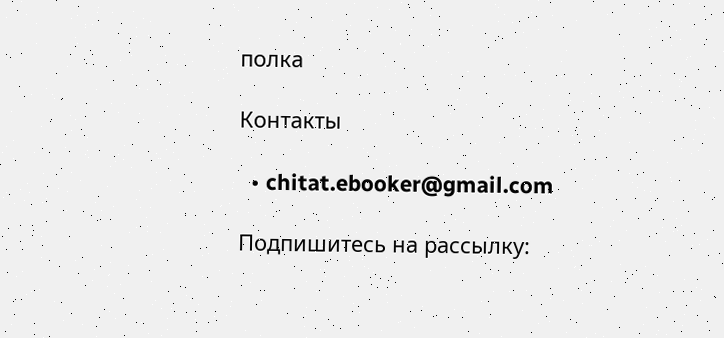полка

Контакты

  • chitat.ebooker@gmail.com

Подпишитесь на рассылку: